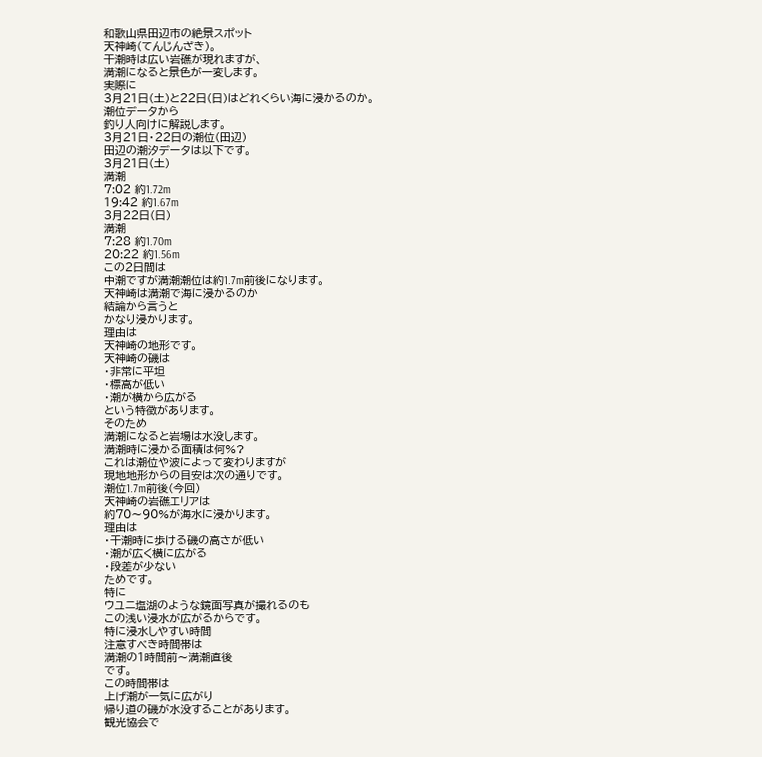和歌山県田辺市の絶景スポット
天神崎(てんじんざき)。
干潮時は広い岩礁が現れますが、
満潮になると景色が一変します。
実際に
3月21日(土)と22日(日)はどれくらい海に浸かるのか。
潮位データから
釣り人向けに解説します。
3月21日・22日の潮位(田辺)
田辺の潮汐データは以下です。
3月21日(土)
満潮
7:02 約1.72m
19:42 約1.67m
3月22日(日)
満潮
7:28 約1.70m
20:22 約1.56m
この2日間は
中潮ですが満潮潮位は約1.7m前後になります。
天神崎は満潮で海に浸かるのか
結論から言うと
かなり浸かります。
理由は
天神崎の地形です。
天神崎の磯は
・非常に平坦
・標高が低い
・潮が横から広がる
という特徴があります。
そのため
満潮になると岩場は水没します。
満潮時に浸かる面積は何%?
これは潮位や波によって変わりますが
現地地形からの目安は次の通りです。
潮位1.7m前後(今回)
天神崎の岩礁エリアは
約70〜90%が海水に浸かります。
理由は
・干潮時に歩ける磯の高さが低い
・潮が広く横に広がる
・段差が少ない
ためです。
特に
ウユニ塩湖のような鏡面写真が撮れるのも
この浅い浸水が広がるからです。
特に浸水しやすい時間
注意すべき時間帯は
満潮の1時間前〜満潮直後
です。
この時間帯は
上げ潮が一気に広がり
帰り道の磯が水没することがあります。
観光協会で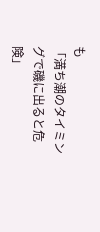も
「満ち潮のタイミングで磯に出ると危険」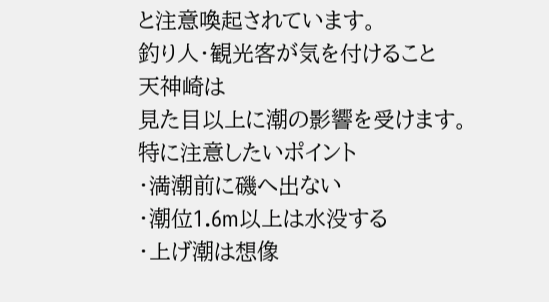と注意喚起されています。
釣り人・観光客が気を付けること
天神崎は
見た目以上に潮の影響を受けます。
特に注意したいポイント
・満潮前に磯へ出ない
・潮位1.6m以上は水没する
・上げ潮は想像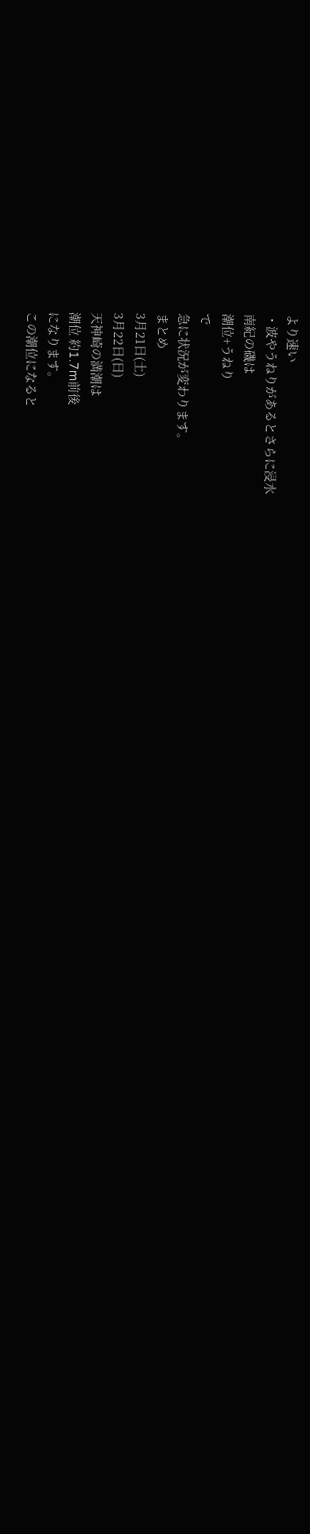より速い
・波やうねりがあるとさらに浸水
南紀の磯は
潮位+うねり
で
急に状況が変わります。
まとめ
3月21日(土)
3月22日(日)
天神崎の満潮は
潮位 約1.7m前後
になります。
この潮位になると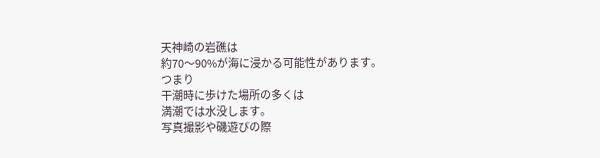天神崎の岩礁は
約70〜90%が海に浸かる可能性があります。
つまり
干潮時に歩けた場所の多くは
満潮では水没します。
写真撮影や磯遊びの際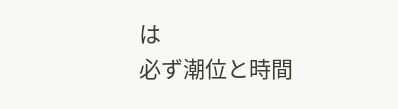は
必ず潮位と時間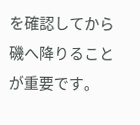を確認してから
磯へ降りることが重要です。